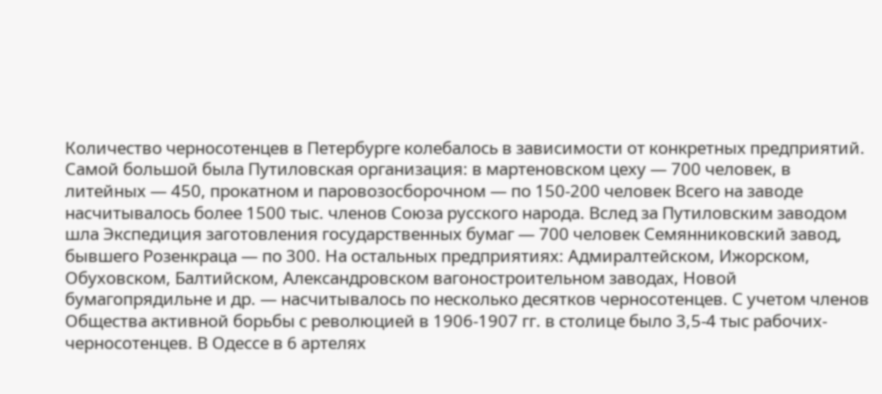Количество черносотенцев в Петербурге колебалось в зависимости от конкретных предприятий. Самой большой была Путиловская организация: в мартеновском цеху — 700 человек, в литейных — 450, прокатном и паровозосборочном — по 150-200 человек Всего на заводе насчитывалось более 1500 тыс. членов Союза русского народа. Вслед за Путиловским заводом шла Экспедиция заготовления государственных бумаг — 700 человек Семянниковский завод, бывшего Розенкраца — по 300. На остальных предприятиях: Адмиралтейском, Ижорском, Обуховском, Балтийском, Александровском вагоностроительном заводах, Новой бумагопрядильне и др. — насчитывалось по несколько десятков черносотенцев. С учетом членов Общества активной борьбы с революцией в 1906-1907 гг. в столице было 3,5-4 тыс рабочих-черносотенцев. В Одессе в 6 артелях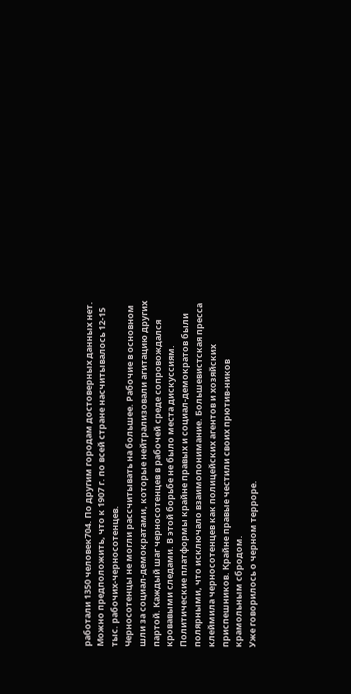работали 1350 человек704. По другим городам достоверных данных нет. Можно предположить, что к 1907 г. по всей стране насчитывалось 12-15 тыс. рабочих-черносотенцев.
Черносотенцы не могли рассчитывать на большее. Рабочие в основном шли за социал-демократами, которые нейтрализовали агитацию других партой. Каждый шаг черносотенцев в рабочей среде сопровождался кровавыми следами. В этой борьбе не было места дискуссиям. Политические платформы крайне правых и социал-демократов были полярными, что исключало взаимопонимание. Большевистская пресса клеймила черносотенцев как полицейских агентов и хозяйских приспешников. Крайне правые честили своих прютив-ников крамольным сбродом.
Уже говорилось о черном терроре.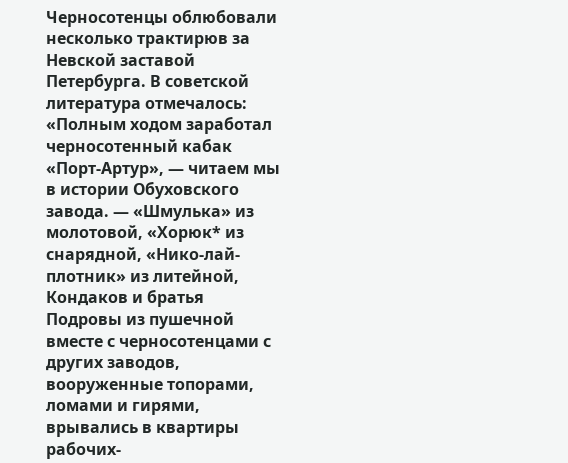Черносотенцы облюбовали несколько трактирюв за Невской заставой Петербурга. В советской литература отмечалось: «Полным ходом заработал черносотенный кабак «Порт-Артур», — читаем мы в истории Обуховского завода. — «Шмулька» из молотовой, «Хорюк* из снарядной, «Нико-лай-плотник» из литейной, Кондаков и братья Подровы из пушечной вместе с черносотенцами с других заводов, вооруженные топорами, ломами и гирями, врывались в квартиры рабочих-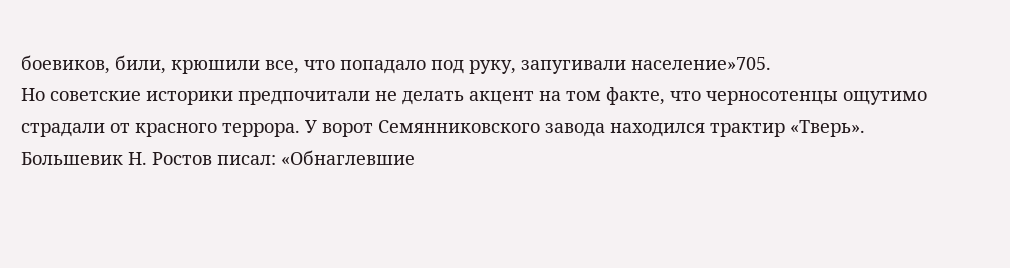боевиков, били, крюшили все, что попадало под руку, запугивали население»705.
Но советские историки предпочитали не делать акцент на том факте, что черносотенцы ощутимо страдали от красного террора. У ворот Семянниковского завода находился трактир «Тверь». Большевик Н. Ростов писал: «Обнаглевшие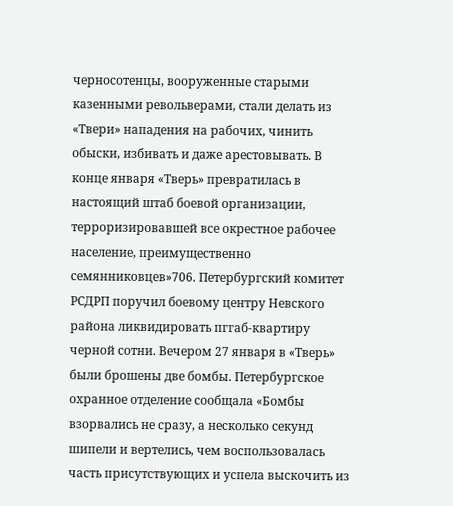черносотенцы, вооруженные старыми казенными револьверами, стали делать из «Твери» нападения на рабочих, чинить обыски, избивать и даже арестовывать. В конце января «Тверь» превратилась в настоящий штаб боевой организации, терроризировавшей все окрестное рабочее население, преимущественно семянниковцев»706. Петербургский комитет РСДРП поручил боевому центру Невского района ликвидировать пггаб-квартиру черной сотни. Вечером 27 января в «Тверь» были брошены две бомбы. Петербургское охранное отделение сообщала «Бомбы взорвались не сразу, а несколько секунд шипели и вертелись, чем воспользовалась часть присутствующих и успела выскочить из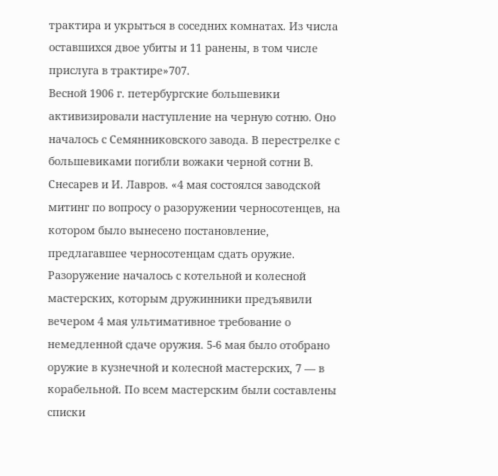трактира и укрыться в соседних комнатах. Из числа оставшихся двое убиты и 11 ранены, в том числе прислуга в трактире»707.
Весной 1906 г. петербургские большевики активизировали наступление на черную сотню. Оно началось с Семянниковского завода. В перестрелке с большевиками погибли вожаки черной сотни В. Снесарев и И. Лавров. «4 мая состоялся заводской митинг по вопросу о разоружении черносотенцев, на котором было вынесено постановление, предлагавшее черносотенцам сдать оружие. Разоружение началось с котельной и колесной мастерских, которым дружинники предъявили вечером 4 мая ультимативное требование о немедленной сдаче оружия. 5-6 мая было отобрано оружие в кузнечной и колесной мастерских, 7 — в корабельной. По всем мастерским были составлены списки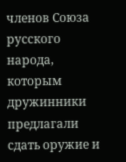членов Союза русского народа, которым дружинники предлагали сдать оружие и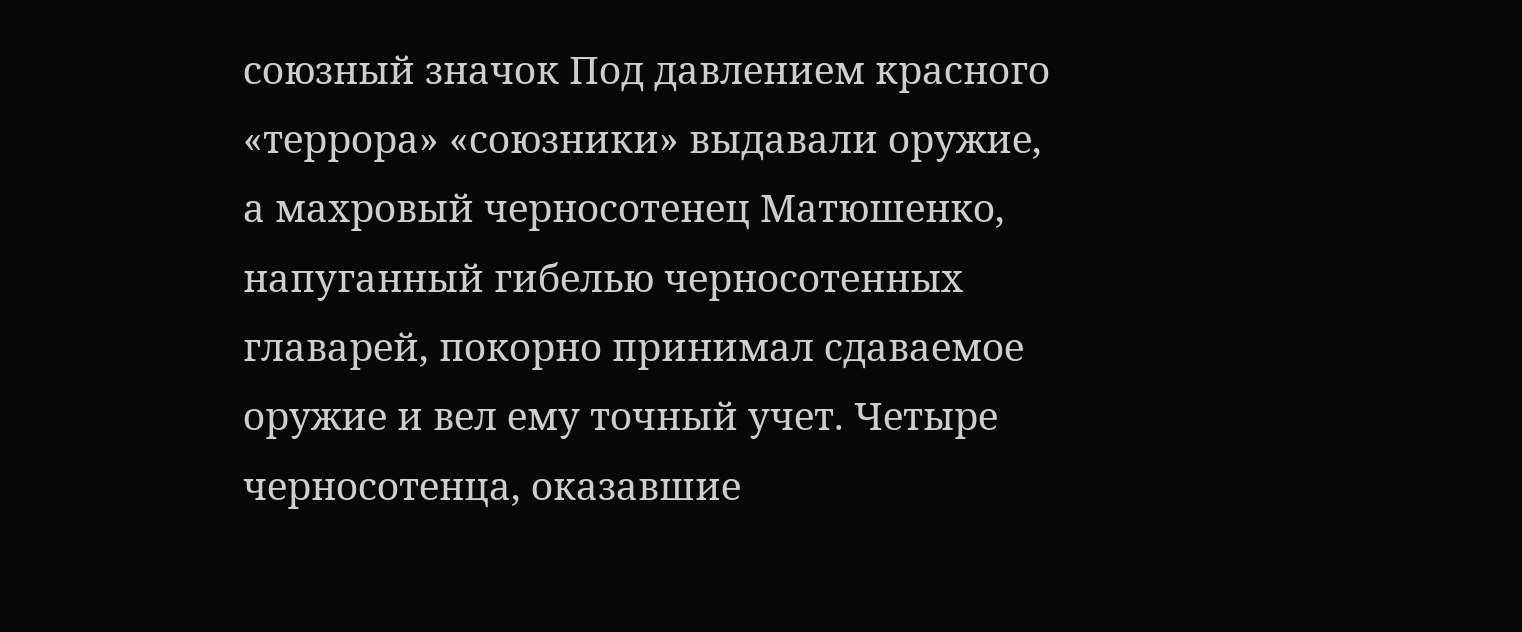союзный значок Под давлением красного «террора» «союзники» выдавали оружие, а махровый черносотенец Матюшенко, напуганный гибелью черносотенных главарей, покорно принимал сдаваемое оружие и вел ему точный учет. Четыре черносотенца, оказавшие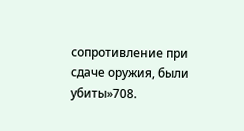сопротивление при сдаче оружия, были убиты»708.